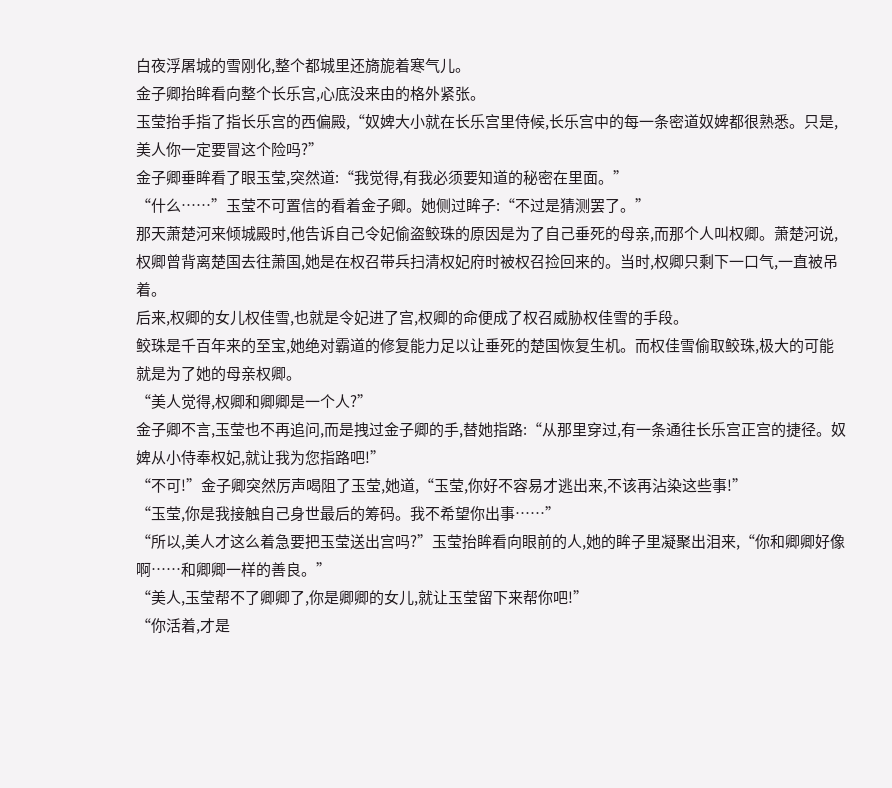白夜浮屠城的雪刚化,整个都城里还旖旎着寒气儿。
金子卿抬眸看向整个长乐宫,心底没来由的格外紧张。
玉莹抬手指了指长乐宫的西偏殿,“奴婢大小就在长乐宫里侍候,长乐宫中的每一条密道奴婢都很熟悉。只是,美人你一定要冒这个险吗?”
金子卿垂眸看了眼玉莹,突然道:“我觉得,有我必须要知道的秘密在里面。”
“什么……”玉莹不可置信的看着金子卿。她侧过眸子:“不过是猜测罢了。”
那天萧楚河来倾城殿时,他告诉自己令妃偷盗鲛珠的原因是为了自己垂死的母亲,而那个人叫权卿。萧楚河说,权卿曾背离楚国去往萧国,她是在权召带兵扫清权妃府时被权召捡回来的。当时,权卿只剩下一口气,一直被吊着。
后来,权卿的女儿权佳雪,也就是令妃进了宫,权卿的命便成了权召威胁权佳雪的手段。
鲛珠是千百年来的至宝,她绝对霸道的修复能力足以让垂死的楚国恢复生机。而权佳雪偷取鲛珠,极大的可能就是为了她的母亲权卿。
“美人觉得,权卿和卿卿是一个人?”
金子卿不言,玉莹也不再追问,而是拽过金子卿的手,替她指路:“从那里穿过,有一条通往长乐宫正宫的捷径。奴婢从小侍奉权妃,就让我为您指路吧!”
“不可!”金子卿突然厉声喝阻了玉莹,她道,“玉莹,你好不容易才逃出来,不该再沾染这些事!”
“玉莹,你是我接触自己身世最后的筹码。我不希望你出事……”
“所以,美人才这么着急要把玉莹送出宫吗?”玉莹抬眸看向眼前的人,她的眸子里凝聚出泪来,“你和卿卿好像啊……和卿卿一样的善良。”
“美人,玉莹帮不了卿卿了,你是卿卿的女儿,就让玉莹留下来帮你吧!”
“你活着,才是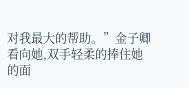对我最大的帮助。”金子卿看向她,双手轻柔的捧住她的面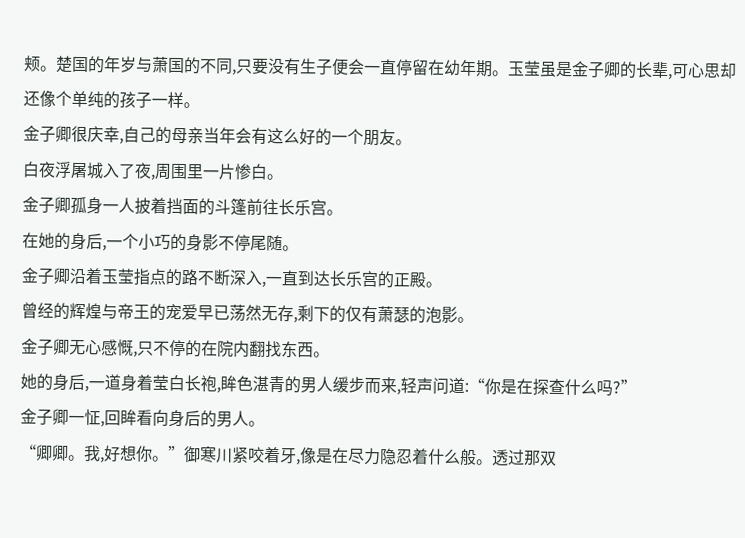颊。楚国的年岁与萧国的不同,只要没有生子便会一直停留在幼年期。玉莹虽是金子卿的长辈,可心思却还像个单纯的孩子一样。
金子卿很庆幸,自己的母亲当年会有这么好的一个朋友。
白夜浮屠城入了夜,周围里一片惨白。
金子卿孤身一人披着挡面的斗篷前往长乐宫。
在她的身后,一个小巧的身影不停尾随。
金子卿沿着玉莹指点的路不断深入,一直到达长乐宫的正殿。
曾经的辉煌与帝王的宠爱早已荡然无存,剩下的仅有萧瑟的泡影。
金子卿无心感慨,只不停的在院内翻找东西。
她的身后,一道身着莹白长袍,眸色湛青的男人缓步而来,轻声问道:“你是在探查什么吗?”
金子卿一怔,回眸看向身后的男人。
“卿卿。我,好想你。”御寒川紧咬着牙,像是在尽力隐忍着什么般。透过那双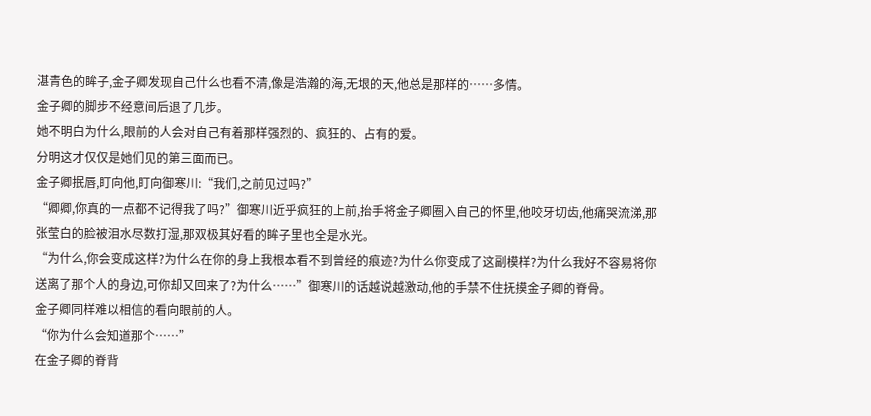湛青色的眸子,金子卿发现自己什么也看不清,像是浩瀚的海,无垠的天,他总是那样的……多情。
金子卿的脚步不经意间后退了几步。
她不明白为什么,眼前的人会对自己有着那样强烈的、疯狂的、占有的爱。
分明这才仅仅是她们见的第三面而已。
金子卿抿唇,盯向他,盯向御寒川:“我们,之前见过吗?”
“卿卿,你真的一点都不记得我了吗?”御寒川近乎疯狂的上前,抬手将金子卿圈入自己的怀里,他咬牙切齿,他痛哭流涕,那张莹白的脸被泪水尽数打湿,那双极其好看的眸子里也全是水光。
“为什么,你会变成这样?为什么在你的身上我根本看不到曾经的痕迹?为什么你变成了这副模样?为什么我好不容易将你送离了那个人的身边,可你却又回来了?为什么……”御寒川的话越说越激动,他的手禁不住抚摸金子卿的脊骨。
金子卿同样难以相信的看向眼前的人。
“你为什么会知道那个……”
在金子卿的脊背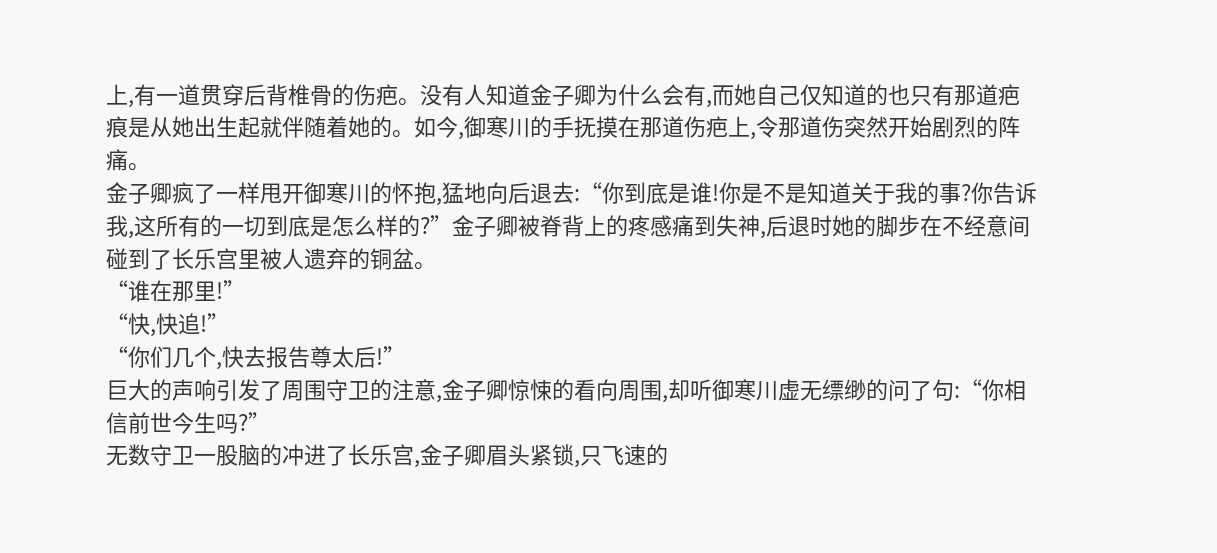上,有一道贯穿后背椎骨的伤疤。没有人知道金子卿为什么会有,而她自己仅知道的也只有那道疤痕是从她出生起就伴随着她的。如今,御寒川的手抚摸在那道伤疤上,令那道伤突然开始剧烈的阵痛。
金子卿疯了一样甩开御寒川的怀抱,猛地向后退去:“你到底是谁!你是不是知道关于我的事?你告诉我,这所有的一切到底是怎么样的?”金子卿被脊背上的疼感痛到失神,后退时她的脚步在不经意间碰到了长乐宫里被人遗弃的铜盆。
“谁在那里!”
“快,快追!”
“你们几个,快去报告尊太后!”
巨大的声响引发了周围守卫的注意,金子卿惊悚的看向周围,却听御寒川虚无缥缈的问了句:“你相信前世今生吗?”
无数守卫一股脑的冲进了长乐宫,金子卿眉头紧锁,只飞速的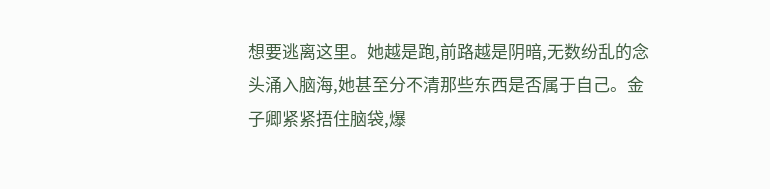想要逃离这里。她越是跑,前路越是阴暗,无数纷乱的念头涌入脑海,她甚至分不清那些东西是否属于自己。金子卿紧紧捂住脑袋,爆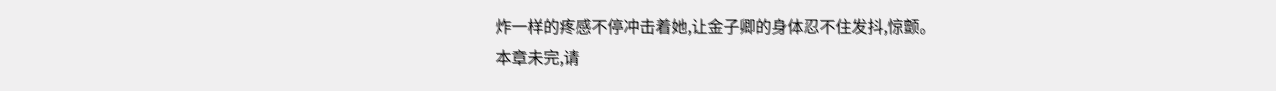炸一样的疼感不停冲击着她,让金子卿的身体忍不住发抖,惊颤。
本章未完,请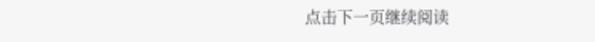点击下一页继续阅读